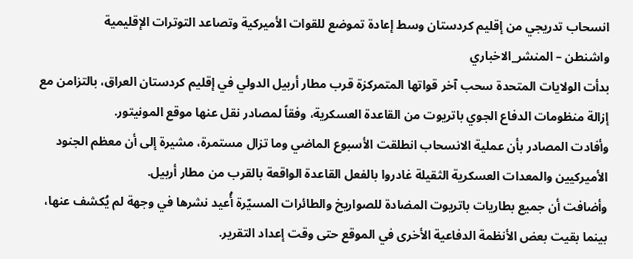انسحاب تدريجي من إقليم كردستان وسط إعادة تموضع للقوات الأميركية وتصاعد التوترات الإقليمية
واشنطن – المنشر_الاخباري
بدأت الولايات المتحدة سحب آخر قواتها المتمركزة قرب مطار أربيل الدولي في إقليم كردستان العراق، بالتزامن مع إزالة منظومات الدفاع الجوي باتريوت من القاعدة العسكرية، وفقاً لمصادر نقل عنها موقع المونيتور.
وأفادت المصادر بأن عملية الانسحاب انطلقت الأسبوع الماضي وما تزال مستمرة، مشيرة إلى أن معظم الجنود الأميركيين والمعدات العسكرية الثقيلة غادروا بالفعل القاعدة الواقعة بالقرب من مطار أربيل.
وأضافت أن جميع بطاريات باتريوت المضادة للصواريخ والطائرات المسيّرة أُعيد نشرها في وجهة لم يُكشف عنها، بينما بقيت بعض الأنظمة الدفاعية الأخرى في الموقع حتى وقت إعداد التقرير.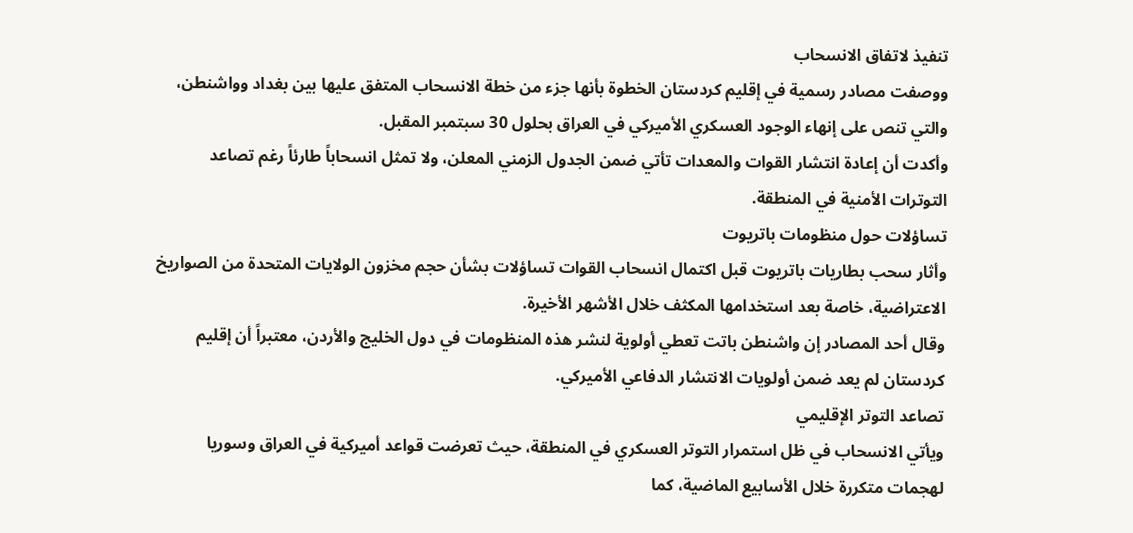تنفيذ لاتفاق الانسحاب
ووصفت مصادر رسمية في إقليم كردستان الخطوة بأنها جزء من خطة الانسحاب المتفق عليها بين بغداد وواشنطن، والتي تنص على إنهاء الوجود العسكري الأميركي في العراق بحلول 30 سبتمبر المقبل.
وأكدت أن إعادة انتشار القوات والمعدات تأتي ضمن الجدول الزمني المعلن، ولا تمثل انسحاباً طارئاً رغم تصاعد التوترات الأمنية في المنطقة.
تساؤلات حول منظومات باتريوت
وأثار سحب بطاريات باتريوت قبل اكتمال انسحاب القوات تساؤلات بشأن حجم مخزون الولايات المتحدة من الصواريخ الاعتراضية، خاصة بعد استخدامها المكثف خلال الأشهر الأخيرة.
وقال أحد المصادر إن واشنطن باتت تعطي أولوية لنشر هذه المنظومات في دول الخليج والأردن، معتبراً أن إقليم كردستان لم يعد ضمن أولويات الانتشار الدفاعي الأميركي.
تصاعد التوتر الإقليمي
ويأتي الانسحاب في ظل استمرار التوتر العسكري في المنطقة، حيث تعرضت قواعد أميركية في العراق وسوريا لهجمات متكررة خلال الأسابيع الماضية، كما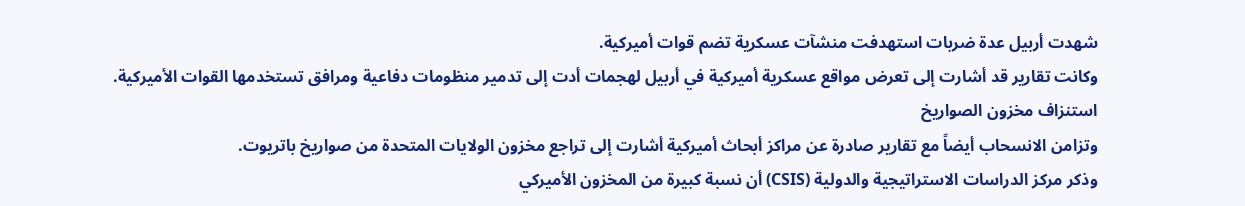شهدت أربيل عدة ضربات استهدفت منشآت عسكرية تضم قوات أميركية.
وكانت تقارير قد أشارت إلى تعرض مواقع عسكرية أميركية في أربيل لهجمات أدت إلى تدمير منظومات دفاعية ومرافق تستخدمها القوات الأميركية.
استنزاف مخزون الصواريخ
وتزامن الانسحاب أيضاً مع تقارير صادرة عن مراكز أبحاث أميركية أشارت إلى تراجع مخزون الولايات المتحدة من صواريخ باتريوت.
وذكر مركز الدراسات الاستراتيجية والدولية (CSIS) أن نسبة كبيرة من المخزون الأميركي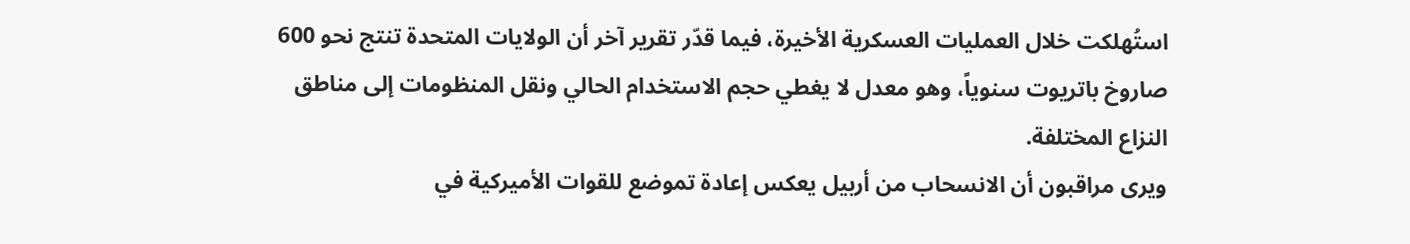استُهلكت خلال العمليات العسكرية الأخيرة، فيما قدّر تقرير آخر أن الولايات المتحدة تنتج نحو 600 صاروخ باتريوت سنوياً، وهو معدل لا يغطي حجم الاستخدام الحالي ونقل المنظومات إلى مناطق النزاع المختلفة.
ويرى مراقبون أن الانسحاب من أربيل يعكس إعادة تموضع للقوات الأميركية في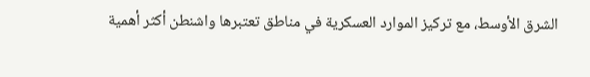الشرق الأوسط، مع تركيز الموارد العسكرية في مناطق تعتبرها واشنطن أكثر أهمية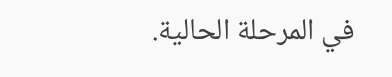في المرحلة الحالية.